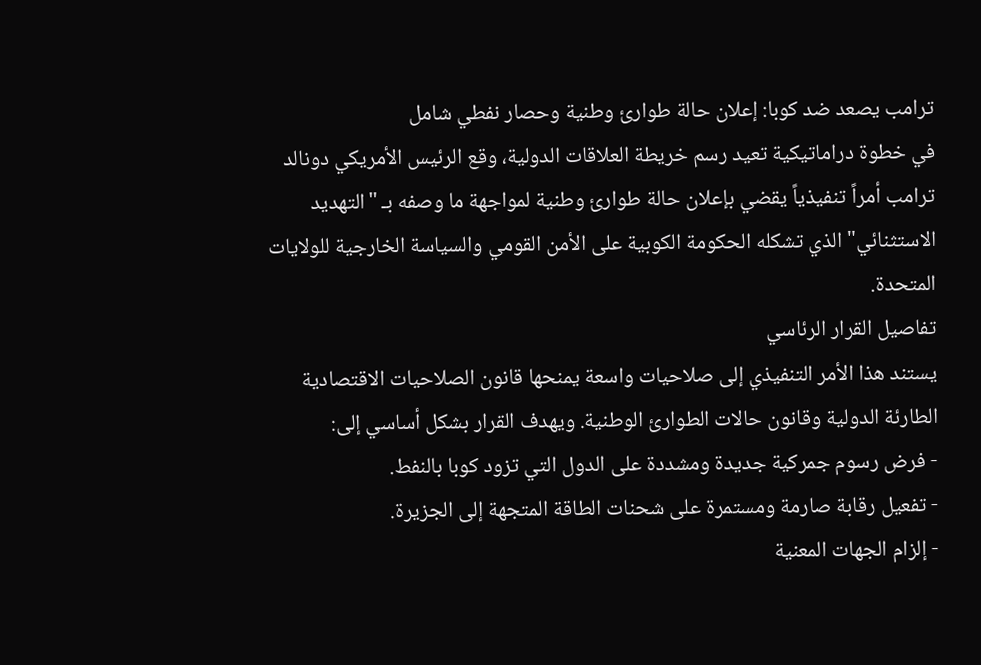ترامب يصعد ضد كوبا: إعلان حالة طوارئ وطنية وحصار نفطي شامل
في خطوة دراماتيكية تعيد رسم خريطة العلاقات الدولية، وقع الرئيس الأمريكي دونالد ترامب أمراً تنفيذياً يقضي بإعلان حالة طوارئ وطنية لمواجهة ما وصفه بـ "التهديد الاستثنائي" الذي تشكله الحكومة الكوبية على الأمن القومي والسياسة الخارجية للولايات المتحدة.
تفاصيل القرار الرئاسي
يستند هذا الأمر التنفيذي إلى صلاحيات واسعة يمنحها قانون الصلاحيات الاقتصادية الطارئة الدولية وقانون حالات الطوارئ الوطنية. ويهدف القرار بشكل أساسي إلى:
- فرض رسوم جمركية جديدة ومشددة على الدول التي تزود كوبا بالنفط.
- تفعيل رقابة صارمة ومستمرة على شحنات الطاقة المتجهة إلى الجزيرة.
- إلزام الجهات المعنية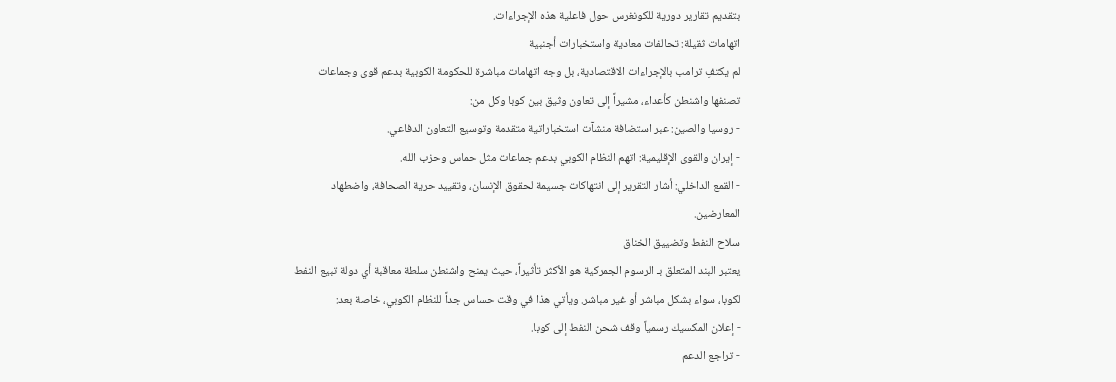بتقديم تقارير دورية للكونغرس حول فاعلية هذه الإجراءات.
اتهامات ثقيلة: تحالفات معادية واستخبارات أجنبية
لم يكتفِ ترامب بالإجراءات الاقتصادية، بل وجه اتهامات مباشرة للحكومة الكوبية بدعم قوى وجماعات تصنفها واشنطن كأعداء، مشيراً إلى تعاون وثيق بين كوبا وكل من:
- روسيا والصين: عبر استضافة منشآت استخباراتية متقدمة وتوسيع التعاون الدفاعي.
- إيران والقوى الإقليمية: اتهم النظام الكوبي بدعم جماعات مثل حماس وحزب الله.
- القمع الداخلي: أشار التقرير إلى انتهاكات جسيمة لحقوق الإنسان، وتقييد حرية الصحافة، واضطهاد المعارضين.
سلاح النفط وتضييق الخناق
يعتبر البند المتعلق بـ الرسوم الجمركية هو الأكثر تأثيراً، حيث يمنح واشنطن سلطة معاقبة أي دولة تبيع النفط لكوبا، سواء بشكل مباشر أو غير مباشر. ويأتي هذا في وقت حساس جداً للنظام الكوبي، خاصة بعد:
- إعلان المكسيك رسمياً وقف شحن النفط إلى كوبا.
- تراجع الدعم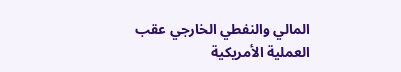المالي والنفطي الخارجي عقب العملية الأمريكية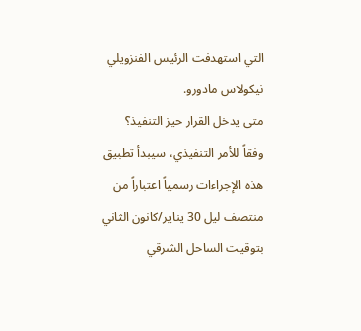التي استهدفت الرئيس الفنزويلي نيكولاس مادورو.
متى يدخل القرار حيز التنفيذ؟
وفقاً للأمر التنفيذي، سيبدأ تطبيق هذه الإجراءات رسمياً اعتباراً من منتصف ليل 30 يناير/كانون الثاني بتوقيت الساحل الشرقي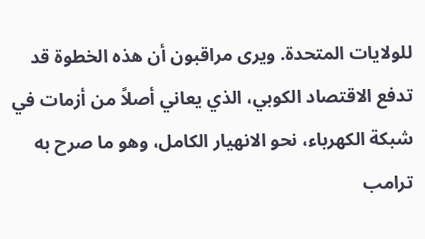للولايات المتحدة. ويرى مراقبون أن هذه الخطوة قد تدفع الاقتصاد الكوبي، الذي يعاني أصلاً من أزمات في شبكة الكهرباء، نحو الانهيار الكامل، وهو ما صرح به ترامب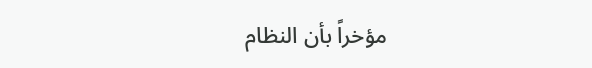مؤخراً بأن النظام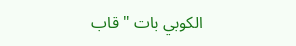الكوبي بات "قاب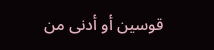قوسين أو أدنى من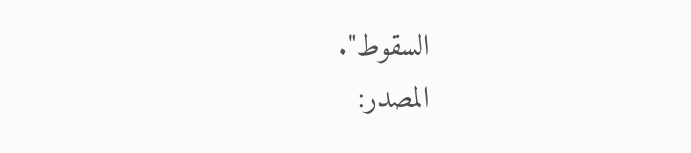السقوط".
المصدر: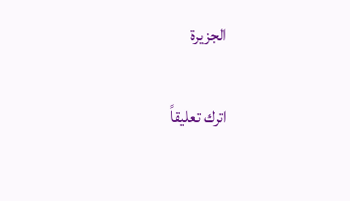الجزيرة


اترك تعليقاً